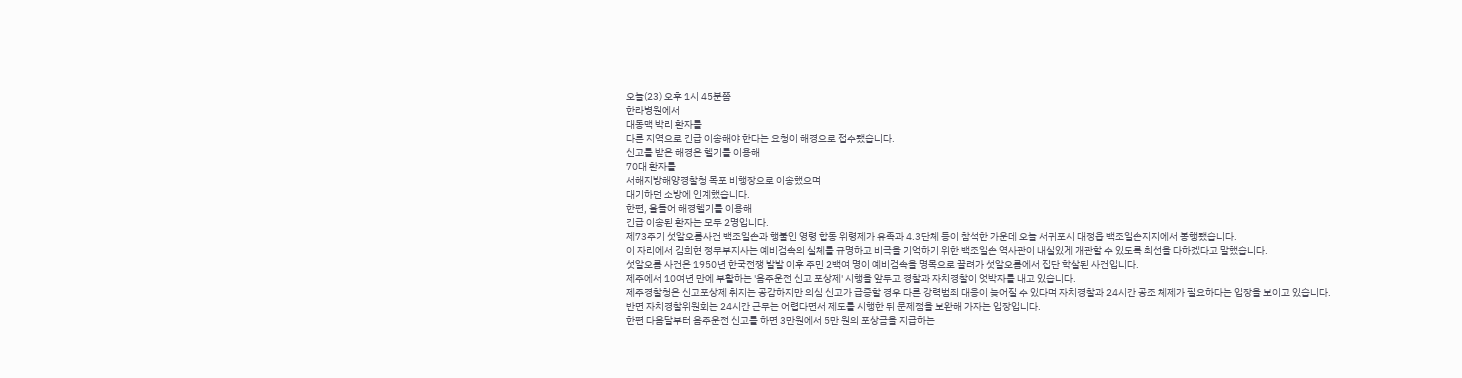오늘(23) 오후 1시 45분쯤
한라병원에서
대동맥 박리 환자를
다른 지역으로 긴급 이송해야 한다는 요청이 해경으로 접수됐습니다.
신고를 받은 해경은 헬기를 이용해
70대 환자를
서해지방해양경찰청 목포 비행장으로 이송했으며
대기하던 소방에 인계했습니다.
한편, 올들어 해경헬기를 이용해
긴급 이송된 환자는 모두 2명입니다.
제73주기 섯알오름사건 백조일손과 행불인 영령 합동 위령제가 유족과 4.3단체 등이 참석한 가운데 오늘 서귀포시 대정읍 백조일손지지에서 봉행됐습니다.
이 자리에서 김희현 정무부지사는 예비검속의 실체를 규명하고 비극을 기억하기 위한 백조일손 역사관이 내실있게 개관할 수 있도록 최선을 다하겠다고 말했습니다.
섯알오름 사건은 1950년 한국전쟁 발발 이후 주민 2백여 명이 예비검속을 명목으로 끌려가 섯알오름에서 집단 학살된 사건입니다.
제주에서 10여년 만에 부활하는 '음주운전 신고 포상제' 시행을 앞두고 경찰과 자치경찰이 엇박자를 내고 있습니다.
제주경찰청은 신고포상제 취지는 공감하지만 의심 신고가 급증할 경우 다른 강력범죄 대응이 늦어질 수 있다며 자치경찰과 24시간 공조 체제가 필요하다는 입장을 보이고 있습니다.
반면 자치경찰위원회는 24시간 근무는 어렵다면서 제도를 시행한 뒤 문제점을 보완해 가자는 입장입니다.
한편 다음달부터 음주운전 신고를 하면 3만원에서 5만 원의 포상금을 지급하는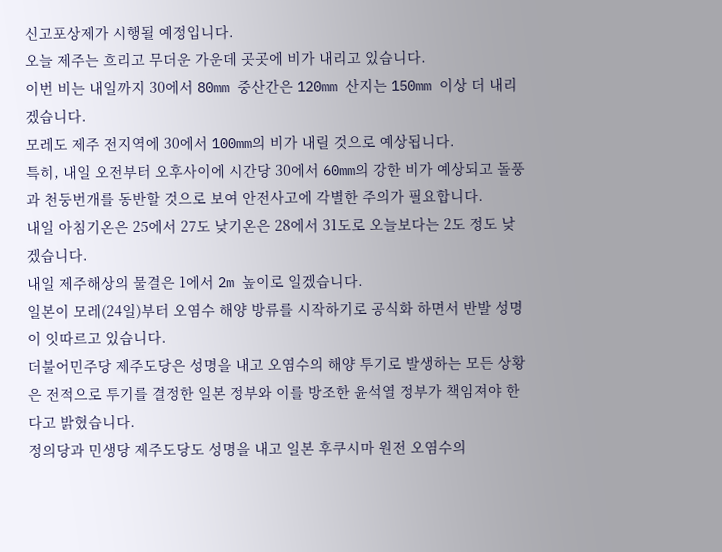신고포상제가 시행될 예정입니다.
오늘 제주는 흐리고 무더운 가운데 곳곳에 비가 내리고 있습니다.
이번 비는 내일까지 30에서 80mm 중산간은 120mm 산지는 150mm 이상 더 내리겠습니다.
모레도 제주 전지역에 30에서 100mm의 비가 내릴 것으로 예상됩니다.
특히, 내일 오전부터 오후사이에 시간당 30에서 60mm의 강한 비가 예상되고 돌풍과 천둥번개를 동반할 것으로 보여 안전사고에 각별한 주의가 필요합니다.
내일 아침기온은 25에서 27도 낮기온은 28에서 31도로 오늘보다는 2도 정도 낮겠습니다.
내일 제주해상의 물결은 1에서 2m 높이로 일겠습니다.
일본이 모레(24일)부터 오염수 해양 방류를 시작하기로 공식화 하면서 반발 성명이 잇따르고 있습니다.
더불어민주당 제주도당은 성명을 내고 오염수의 해양 투기로 발생하는 모든 상황은 전적으로 투기를 결정한 일본 정부와 이를 방조한 윤석열 정부가 책임져야 한다고 밝혔습니다.
정의당과 민생당 제주도당도 성명을 내고 일본 후쿠시마 원전 오염수의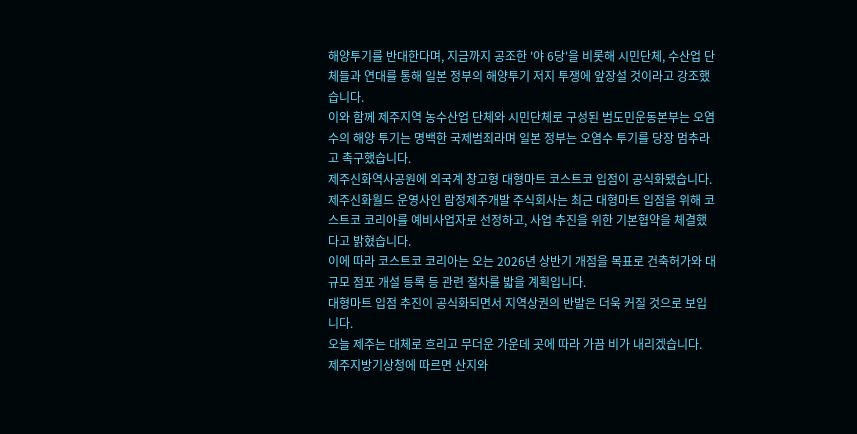해양투기를 반대한다며, 지금까지 공조한 '야 6당'을 비롯해 시민단체, 수산업 단체들과 연대를 통해 일본 정부의 해양투기 저지 투쟁에 앞장설 것이라고 강조했습니다.
이와 함께 제주지역 농수산업 단체와 시민단체로 구성된 범도민운동본부는 오염수의 해양 투기는 명백한 국제범죄라며 일본 정부는 오염수 투기를 당장 멈추라고 촉구했습니다.
제주신화역사공원에 외국계 창고형 대형마트 코스트코 입점이 공식화됐습니다.
제주신화월드 운영사인 람정제주개발 주식회사는 최근 대형마트 입점을 위해 코스트코 코리아를 예비사업자로 선정하고, 사업 추진을 위한 기본협약을 체결했다고 밝혔습니다.
이에 따라 코스트코 코리아는 오는 2026년 상반기 개점을 목표로 건축허가와 대규모 점포 개설 등록 등 관련 절차를 밟을 계획입니다.
대형마트 입점 추진이 공식화되면서 지역상권의 반발은 더욱 커질 것으로 보입니다.
오늘 제주는 대체로 흐리고 무더운 가운데 곳에 따라 가끔 비가 내리겠습니다.
제주지방기상청에 따르면 산지와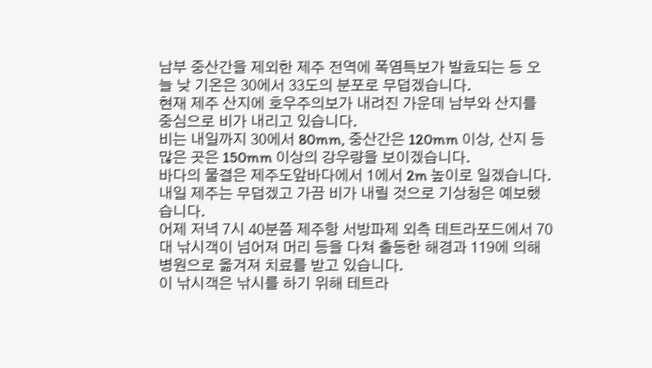남부 중산간을 제외한 제주 전역에 폭염특보가 발효되는 등 오늘 낮 기온은 30에서 33도의 분포로 무덥겠습니다.
현재 제주 산지에 호우주의보가 내려진 가운데 남부와 산지를 중심으로 비가 내리고 있습니다.
비는 내일까지 30에서 80mm, 중산간은 120mm 이상, 산지 등 많은 곳은 150mm 이상의 강우량을 보이겠습니다.
바다의 물결은 제주도앞바다에서 1에서 2m 높이로 일겠습니다.
내일 제주는 무덥겠고 가끔 비가 내릴 것으로 기상청은 예보했습니다.
어제 저녁 7시 40분쯤 제주항 서방파제 외측 테트라포드에서 70대 낚시객이 넘어져 머리 등을 다쳐 출동한 해경과 119에 의해 병원으로 옮겨져 치료를 받고 있습니다.
이 낚시객은 낚시를 하기 위해 테트라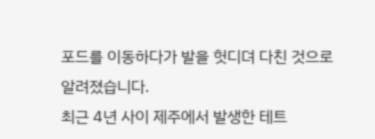포드를 이동하다가 발을 헛디뎌 다친 것으로 알려졌습니다.
최근 4년 사이 제주에서 발생한 테트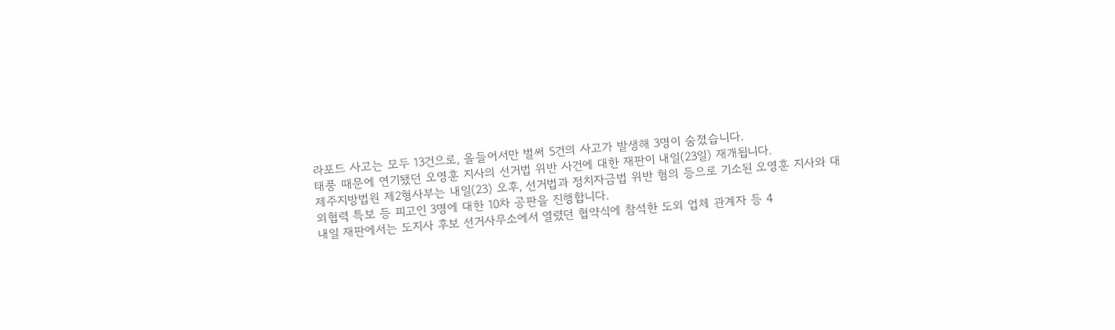라포드 사고는 모두 13건으로, 올들어서만 벌써 5건의 사고가 발생해 3명이 숨졌습니다.
태풍 때문에 연기됐던 오영훈 지사의 선거법 위반 사건에 대한 재판이 내일(23일) 재개됩니다.
제주지방법원 제2형사부는 내일(23) 오후, 선거법과 정치자금법 위반 혐의 등으로 기소된 오영훈 지사와 대외협력 특보 등 피고인 3명에 대한 10차 공판을 진행합니다.
내일 재판에서는 도지사 후보 선거사무소에서 열렸던 협약식에 참석한 도외 업체 관계자 등 4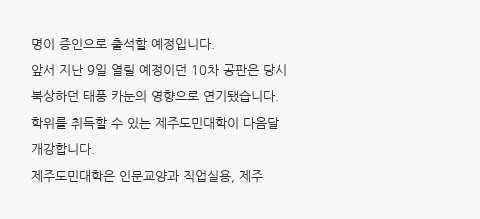명이 증인으로 출석할 예정입니다.
앞서 지난 9일 열릴 예정이던 10차 공판은 당시 북상하던 태풍 카눈의 영향으로 연기됐습니다.
학위를 취득할 수 있는 제주도민대학이 다음달 개강합니다.
제주도민대학은 인문교양과 직업실용, 제주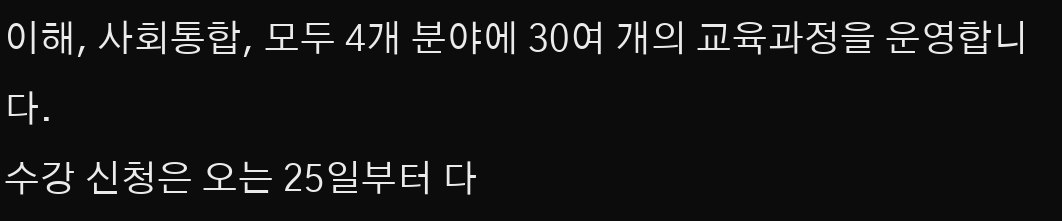이해, 사회통합, 모두 4개 분야에 30여 개의 교육과정을 운영합니다.
수강 신청은 오는 25일부터 다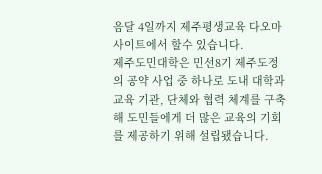음달 4일까지 제주평생교육 다오마 사이트에서 할수 있습니다.
제주도민대학은 민선8기 제주도정의 공약 사업 중 하나로 도내 대학과 교육 기관, 단체와 협력 체계를 구축해 도민들에게 더 많은 교육의 기회를 제공하기 위해 설립됐습니다.